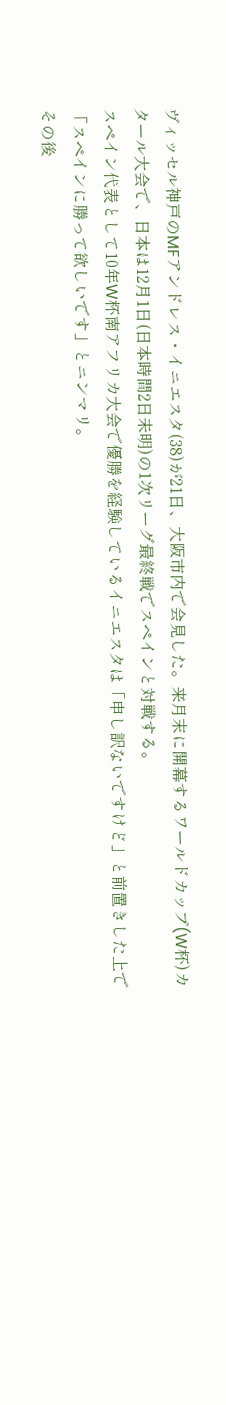ヴィッセル神戸のMFアンドレス・イニエスタ(38)が21日、大阪市内で会見した。来月末に開幕するワールドカップ(W杯)カタール大会で、日本は12月1日(日本時間2日未明)の1次リーグ最終戦でスペインと対戦する。
スペイン代表として10年W杯南アフリカ大会で優勝を経験しているイニエスタは「申し訳ないですけど」と前置きした上で「スペインに勝って欲しいです」とニンマリ。
その後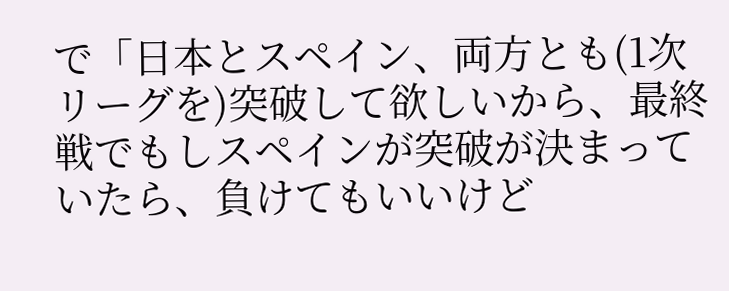で「日本とスペイン、両方とも(1次リーグを)突破して欲しいから、最終戦でもしスペインが突破が決まっていたら、負けてもいいけど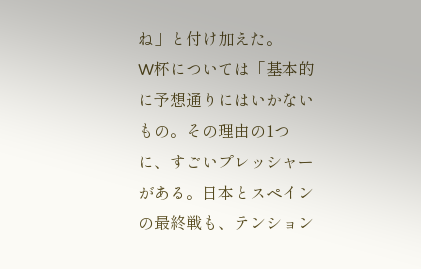ね」と付け加えた。
W杯については「基本的に予想通りにはいかないもの。その理由の1つに、すごいプレッシャーがある。日本とスペインの最終戦も、テンション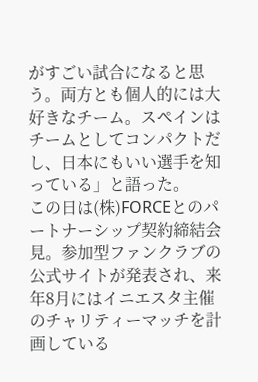がすごい試合になると思う。両方とも個人的には大好きなチーム。スペインはチームとしてコンパクトだし、日本にもいい選手を知っている」と語った。
この日は(株)FORCEとのパートナーシップ契約締結会見。参加型ファンクラブの公式サイトが発表され、来年8月にはイニエスタ主催のチャリティーマッチを計画している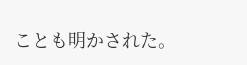ことも明かされた。